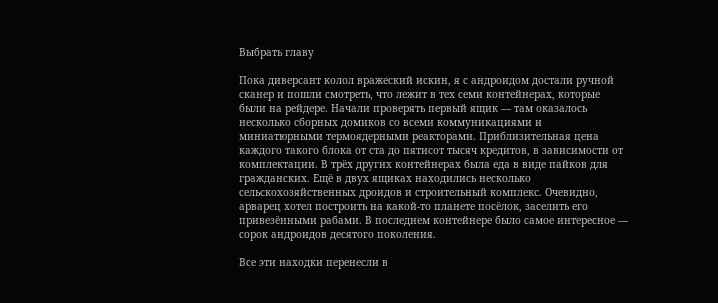Выбрать главу

Пока диверсант колол вражеский искин, я с андроидом достали ручной сканер и пошли смотреть, что лежит в тех семи контейнерах, которые были на рейдере. Начали проверять первый ящик — там оказалось несколько сборных домиков со всеми коммуникациями и миниатюрными термоядерными реакторами. Приблизительная цена каждого такого блока от ста до пятисот тысяч кредитов, в зависимости от комплектации. В трёх других контейнерах была еда в виде пайков для гражданских. Ещё в двух ящиках находились несколько сельскохозяйственных дроидов и строительный комплекс. Очевидно, арварец хотел построить на какой-то планете посёлок, заселить его привезёнными рабами. В последнем контейнере было самое интересное — сорок андроидов десятого поколения.

Все эти находки перенесли в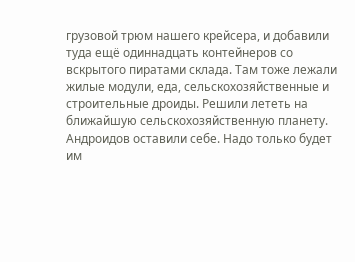грузовой трюм нашего крейсера, и добавили туда ещё одиннадцать контейнеров со вскрытого пиратами склада. Там тоже лежали жилые модули, еда, сельскохозяйственные и строительные дроиды. Решили лететь на ближайшую сельскохозяйственную планету. Андроидов оставили себе. Надо только будет им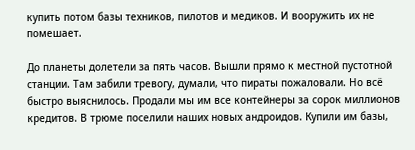купить потом базы техников, пилотов и медиков. И вооружить их не помешает.

До планеты долетели за пять часов. Вышли прямо к местной пустотной станции. Там забили тревогу, думали, что пираты пожаловали. Но всё быстро выяснилось. Продали мы им все контейнеры за сорок миллионов кредитов. В трюме поселили наших новых андроидов. Купили им базы,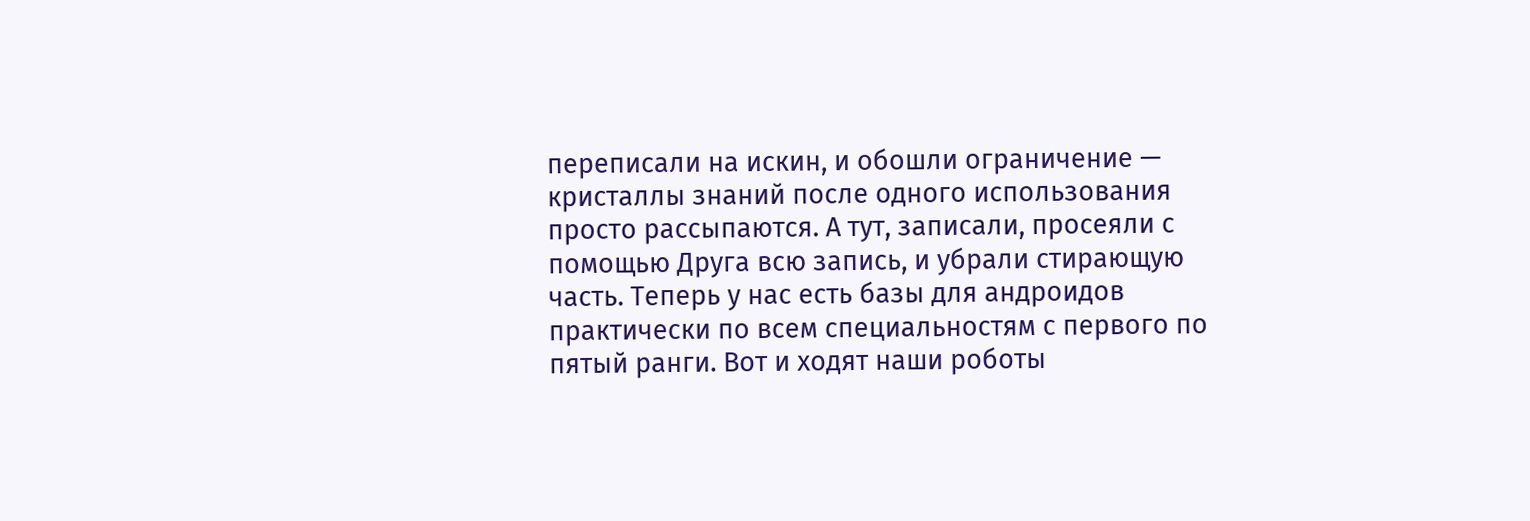переписали на искин, и обошли ограничение — кристаллы знаний после одного использования просто рассыпаются. А тут, записали, просеяли с помощью Друга всю запись, и убрали стирающую часть. Теперь у нас есть базы для андроидов практически по всем специальностям с первого по пятый ранги. Вот и ходят наши роботы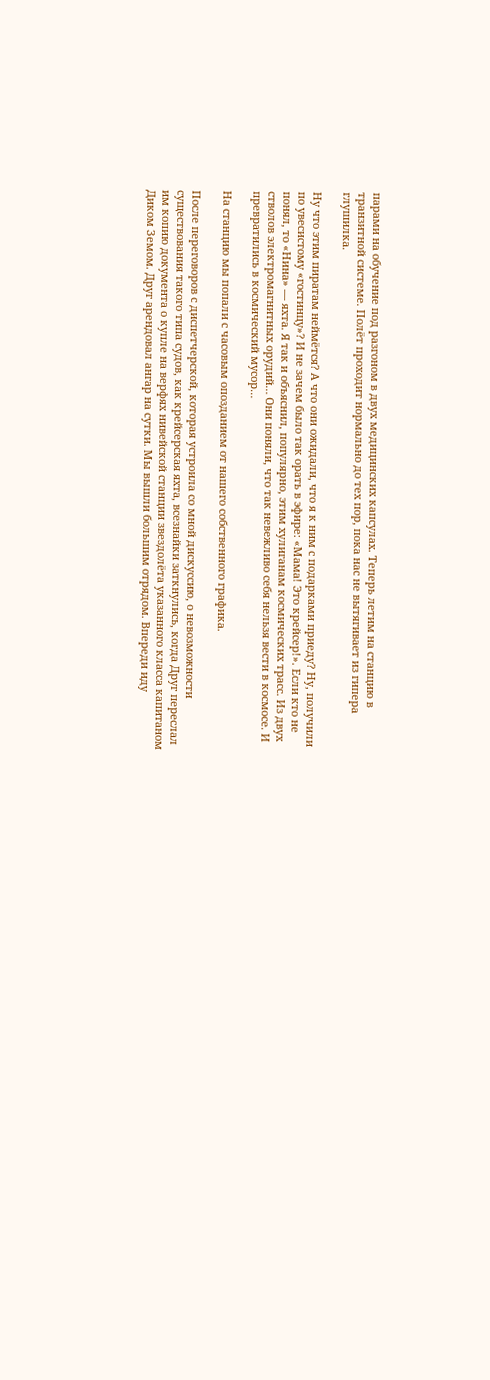парами на обучение под разгоном в двух медицинских капсулах. Теперь летим на станцию в транзитной системе. Полёт проходит нормально до тех пор, пока нас не вытягивает из гипера глушилка.

Ну что этим пиратам неймётся? А что они ожидали, что я к ним с подарками приеду? Ну, получили по увесистому «гостинцу»? И не зачем было так орать в эфире: «Мама! Это крейсер!». Если кто не понял, то «Нина» — яхта. Я так и объяснил, популярно, этим хулиганам космических трасс. Из двух стволов электромагнитных орудий… Они поняли, что так невежливо себя нельзя вести в космосе. И превратились в космический мусор…

На станцию мы попали с часовым опозданием от нашего собственного графика.

После переговоров с диспетчерской, которая устроила со мной дискуссию, о невозможности существования такого типа судов, как крейсерская яхта, всезнайки заткнулись, когда Друг переслал им копию документа о купле на верфях нивейской станции звездолёта указанного класса капитаном Диком Земом. Друг арендовал ангар на сутки. Мы вышли большим отрядом. Впереди иду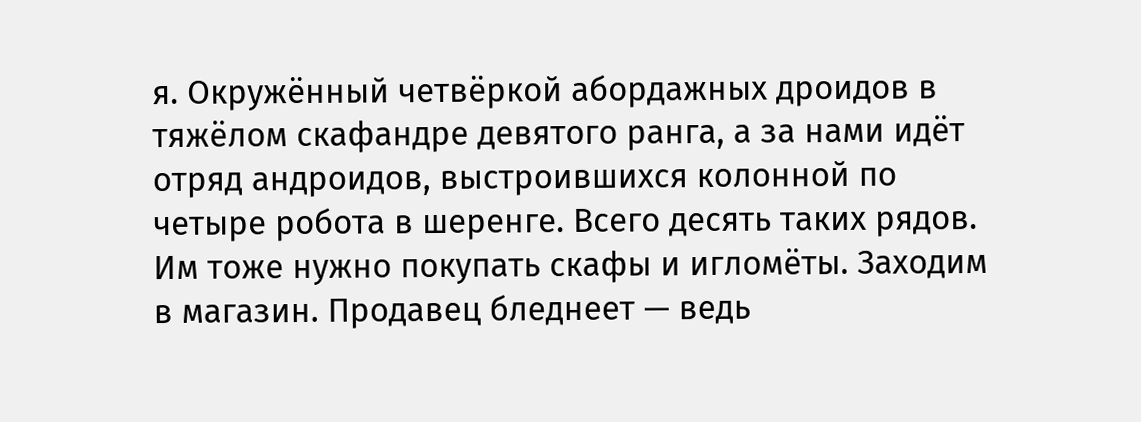я. Окружённый четвёркой абордажных дроидов в тяжёлом скафандре девятого ранга, а за нами идёт отряд андроидов, выстроившихся колонной по четыре робота в шеренге. Всего десять таких рядов. Им тоже нужно покупать скафы и игломёты. Заходим в магазин. Продавец бледнеет — ведь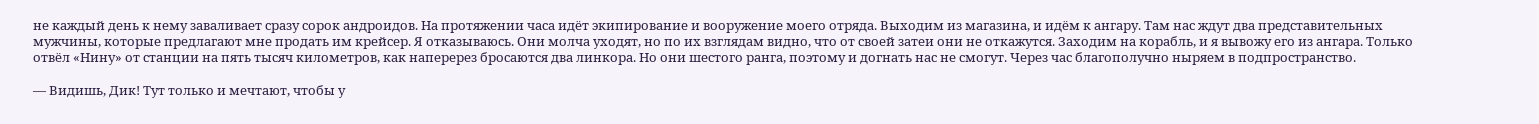не каждый день к нему заваливает сразу сорок андроидов. На протяжении часа идёт экипирование и вооружение моего отряда. Выходим из магазина, и идём к ангару. Там нас ждут два представительных мужчины, которые предлагают мне продать им крейсер. Я отказываюсь. Они молча уходят, но по их взглядам видно, что от своей затеи они не откажутся. Заходим на корабль, и я вывожу его из ангара. Только отвёл «Нину» от станции на пять тысяч километров, как наперерез бросаются два линкора. Но они шестого ранга, поэтому и догнать нас не смогут. Через час благополучно ныряем в подпространство.

— Видишь, Дик! Тут только и мечтают, чтобы у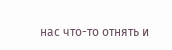нас что-то отнять и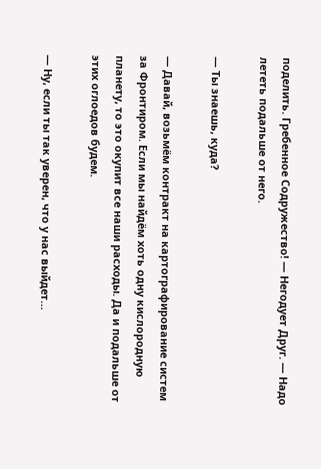поделить. Гребенное Содружество! — Негодует Друг. — Надо лететь подальше от него.

— Ты знаешь, куда?

— Давай, возьмём контракт на картографирование систем за Фронтиром. Если мы найдём хоть одну кислородную планету, то это окупит все наши расходы. Да и подальше от этих оглоедов будем.

— Ну, если ты так уверен, что у нас выйдет…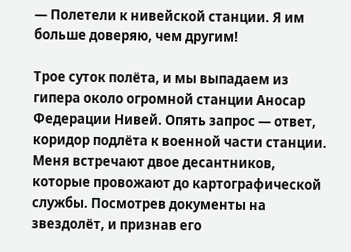— Полетели к нивейской станции. Я им больше доверяю, чем другим!

Трое суток полёта, и мы выпадаем из гипера около огромной станции Аносар Федерации Нивей. Опять запрос — ответ, коридор подлёта к военной части станции. Меня встречают двое десантников, которые провожают до картографической службы. Посмотрев документы на звездолёт, и признав его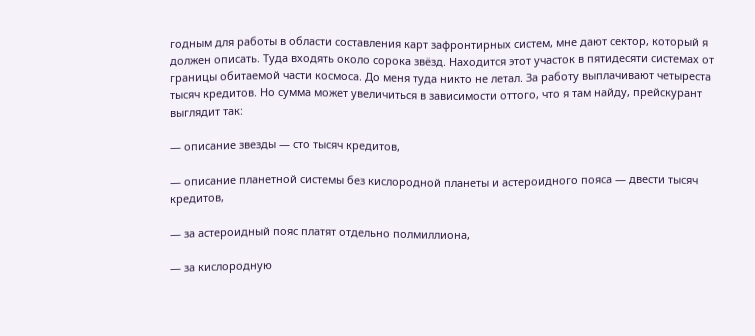годным для работы в области составления карт зафронтирных систем, мне дают сектор, который я должен описать. Туда входять около сорока звёзд. Находится этот участок в пятидесяти системах от границы обитаемой части космоса. До меня туда никто не летал. За работу выплачивают четыреста тысяч кредитов. Но сумма может увеличиться в зависимости оттого, что я там найду, прейскурант выглядит так:

— описание звезды — сто тысяч кредитов,

— описание планетной системы без кислородной планеты и астероидного пояса — двести тысяч кредитов,

— за астероидный пояс платят отдельно полмиллиона,

— за кислородную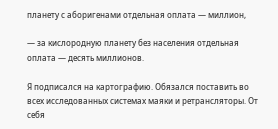планету с аборигенами отдельная оплата — миллион,

— за кислородную планету без населения отдельная оплата — десять миллионов.

Я подписался на картографию. Обязался поставить во всех исследованных системах маяки и ретрансляторы. От себя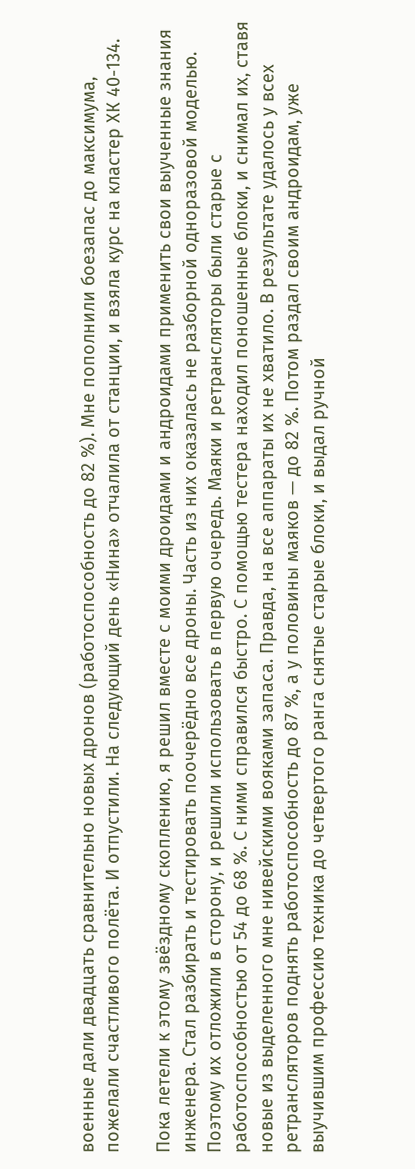военные дали двадцать сравнительно новых дронов (работоспособность до 82 %). Мне пополнили боезапас до максимума, пожелали счастливого полёта. И отпустили. На следующий день «Нина» отчалила от станции, и взяла курс на кластер ХК 40-134.

Пока летели к этому звёздному скоплению, я решил вместе с моими дроидами и андроидами применить свои выученные знания инженера. Стал разбирать и тестировать поочерёдно все дроны. Часть из них оказалась не разборной одноразовой моделью. Поэтому их отложили в сторону, и решили использовать в первую очередь. Маяки и ретрансляторы были старые с работоспособностью от 54 до 68 %. С ними справился быстро. С помощью тестера находил поношенные блоки, и снимал их, ставя новые из выделенного мне нивейскими вояками запаса. Правда, на все аппараты их не хватило. В результате удалось у всех ретрансляторов поднять работоспособность до 87 %, а у половины маяков — до 82 %. Потом раздал своим андроидам, уже выучившим профессию техника до четвертого ранга снятые старые блоки, и выдал ручной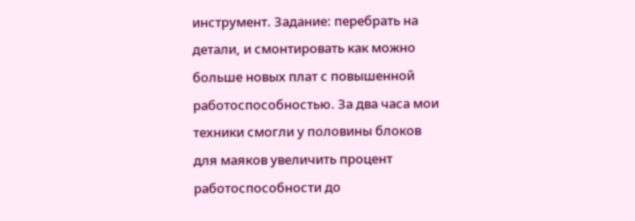инструмент. Задание: перебрать на детали, и смонтировать как можно больше новых плат с повышенной работоспособностью. За два часа мои техники смогли у половины блоков для маяков увеличить процент работоспособности до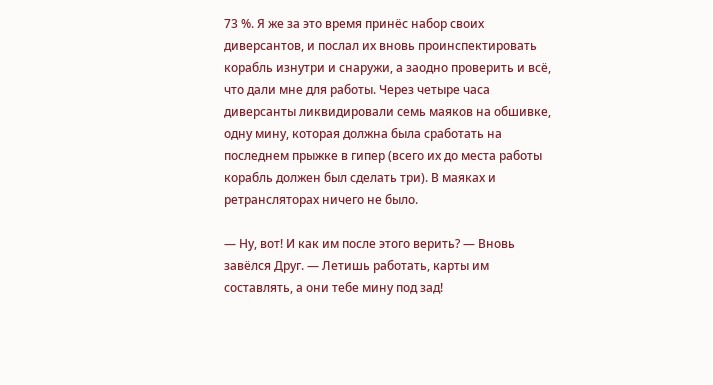73 %. Я же за это время принёс набор своих диверсантов, и послал их вновь проинспектировать корабль изнутри и снаружи, а заодно проверить и всё, что дали мне для работы. Через четыре часа диверсанты ликвидировали семь маяков на обшивке, одну мину, которая должна была сработать на последнем прыжке в гипер (всего их до места работы корабль должен был сделать три). В маяках и ретрансляторах ничего не было.

— Ну, вот! И как им после этого верить? — Вновь завёлся Друг. — Летишь работать, карты им составлять, а они тебе мину под зад!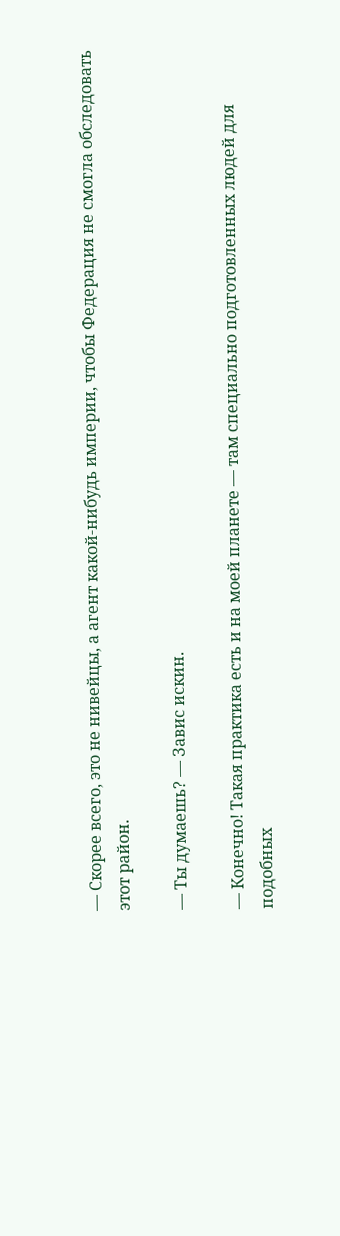— Скорее всего, это не нивейцы, а агент какой-нибудь империи, чтобы Федерация не смогла обследовать этот район.

— Ты думаешь? — Завис искин.

— Конечно! Такая практика есть и на моей планете — там специально подготовленных людей для подобных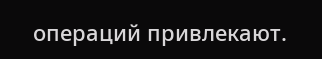операций привлекают.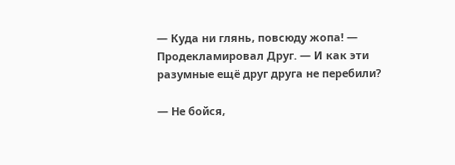— Куда ни глянь, повсюду жопа! — Продекламировал Друг. — И как эти разумные ещё друг друга не перебили?

— Не бойся,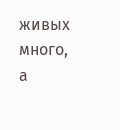живых много, а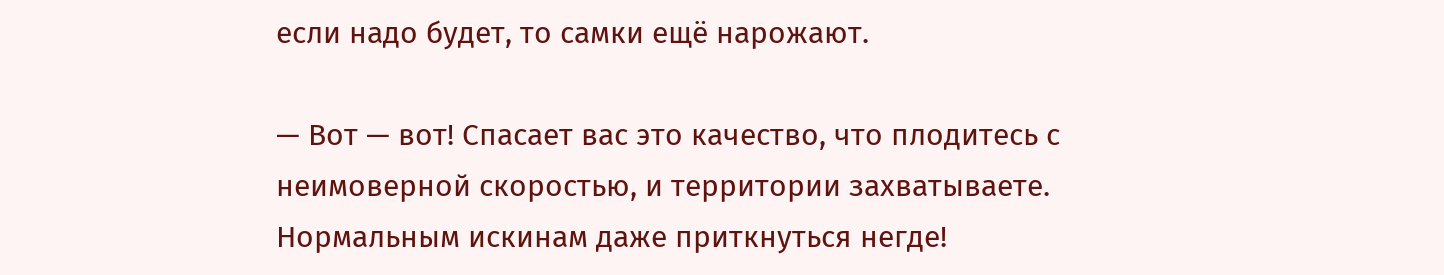если надо будет, то самки ещё нарожают.

— Вот — вот! Спасает вас это качество, что плодитесь с неимоверной скоростью, и территории захватываете. Нормальным искинам даже приткнуться негде!